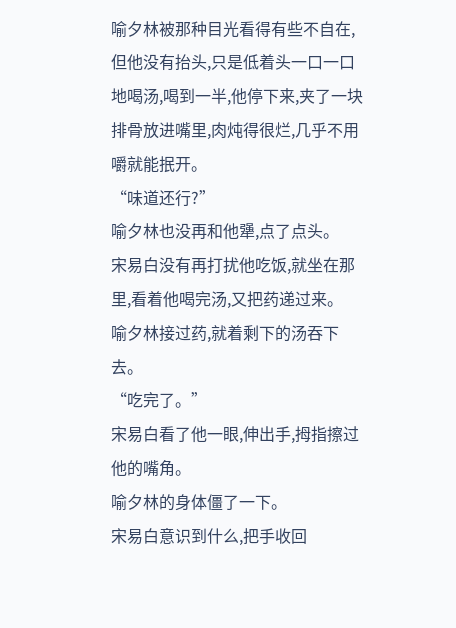喻夕林被那种目光看得有些不自在,但他没有抬头,只是低着头一口一口地喝汤,喝到一半,他停下来,夹了一块排骨放进嘴里,肉炖得很烂,几乎不用嚼就能抿开。
“味道还行?”
喻夕林也没再和他犟,点了点头。
宋易白没有再打扰他吃饭,就坐在那里,看着他喝完汤,又把药递过来。
喻夕林接过药,就着剩下的汤吞下去。
“吃完了。”
宋易白看了他一眼,伸出手,拇指擦过他的嘴角。
喻夕林的身体僵了一下。
宋易白意识到什么,把手收回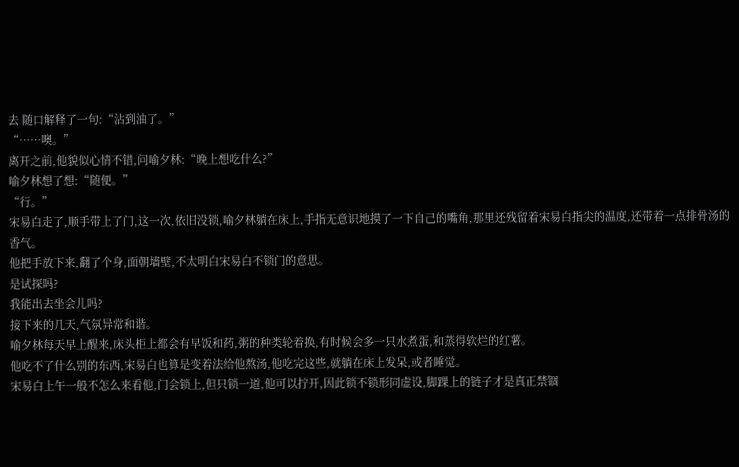去 随口解释了一句:“沾到油了。”
“……噢。”
离开之前,他貌似心情不错,问喻夕林:“晚上想吃什么?”
喻夕林想了想:“随便。”
“行。”
宋易白走了,顺手带上了门,这一次,依旧没锁,喻夕林躺在床上,手指无意识地摸了一下自己的嘴角,那里还残留着宋易白指尖的温度,还带着一点排骨汤的香气。
他把手放下来,翻了个身,面朝墙壁,不太明白宋易白不锁门的意思。
是试探吗?
我能出去坐会儿吗?
接下来的几天,气氛异常和谐。
喻夕林每天早上醒来,床头柜上都会有早饭和药,粥的种类轮着换,有时候会多一只水煮蛋,和蒸得软烂的红薯。
他吃不了什么别的东西,宋易白也算是变着法给他熬汤,他吃完这些,就躺在床上发呆,或者睡觉。
宋易白上午一般不怎么来看他,门会锁上,但只锁一道,他可以拧开,因此锁不锁形同虚设,脚踝上的链子才是真正禁锢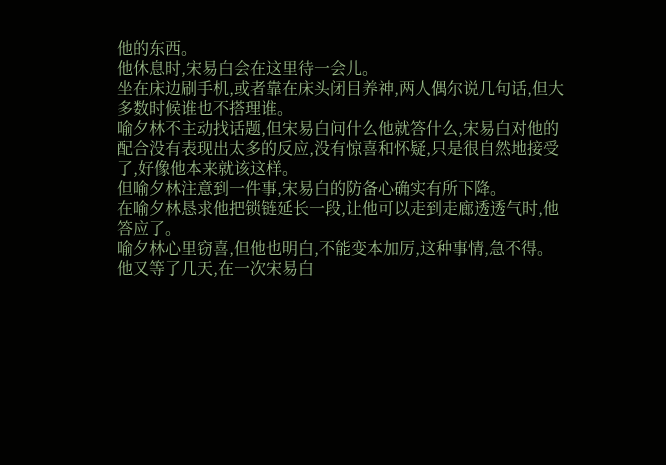他的东西。
他休息时,宋易白会在这里待一会儿。
坐在床边刷手机,或者靠在床头闭目养神,两人偶尔说几句话,但大多数时候谁也不搭理谁。
喻夕林不主动找话题,但宋易白问什么他就答什么,宋易白对他的配合没有表现出太多的反应,没有惊喜和怀疑,只是很自然地接受了,好像他本来就该这样。
但喻夕林注意到一件事,宋易白的防备心确实有所下降。
在喻夕林恳求他把锁链延长一段,让他可以走到走廊透透气时,他答应了。
喻夕林心里窃喜,但他也明白,不能变本加厉,这种事情,急不得。
他又等了几天,在一次宋易白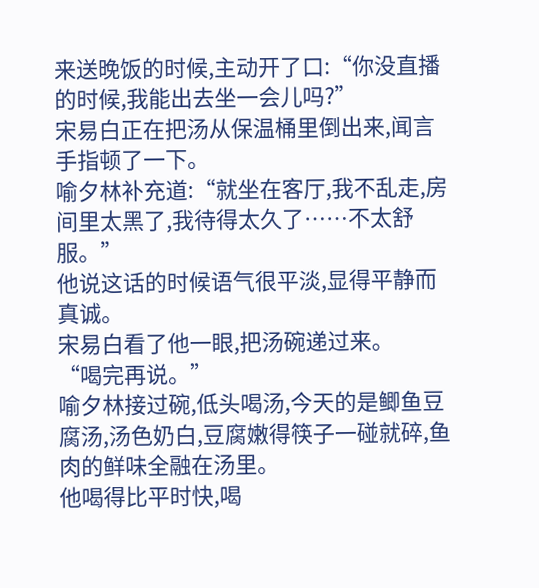来送晚饭的时候,主动开了口:“你没直播的时候,我能出去坐一会儿吗?”
宋易白正在把汤从保温桶里倒出来,闻言手指顿了一下。
喻夕林补充道:“就坐在客厅,我不乱走,房间里太黑了,我待得太久了……不太舒服。”
他说这话的时候语气很平淡,显得平静而真诚。
宋易白看了他一眼,把汤碗递过来。
“喝完再说。”
喻夕林接过碗,低头喝汤,今天的是鲫鱼豆腐汤,汤色奶白,豆腐嫩得筷子一碰就碎,鱼肉的鲜味全融在汤里。
他喝得比平时快,喝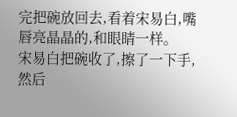完把碗放回去,看着宋易白,嘴唇亮晶晶的,和眼睛一样。
宋易白把碗收了,擦了一下手,然后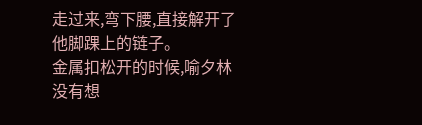走过来,弯下腰,直接解开了他脚踝上的链子。
金属扣松开的时候,喻夕林没有想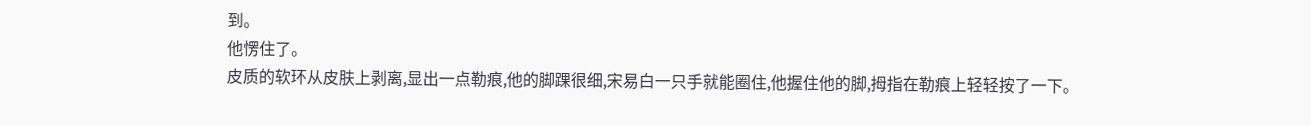到。
他愣住了。
皮质的软环从皮肤上剥离,显出一点勒痕,他的脚踝很细,宋易白一只手就能圈住,他握住他的脚,拇指在勒痕上轻轻按了一下。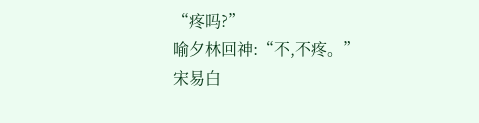“疼吗?”
喻夕林回神:“不,不疼。”
宋易白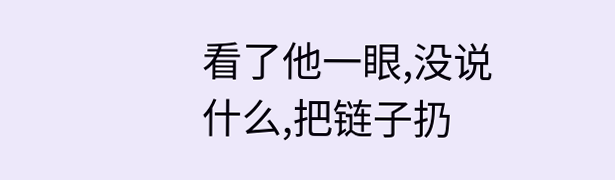看了他一眼,没说什么,把链子扔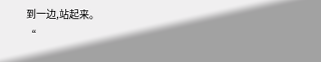到一边,站起来。
“